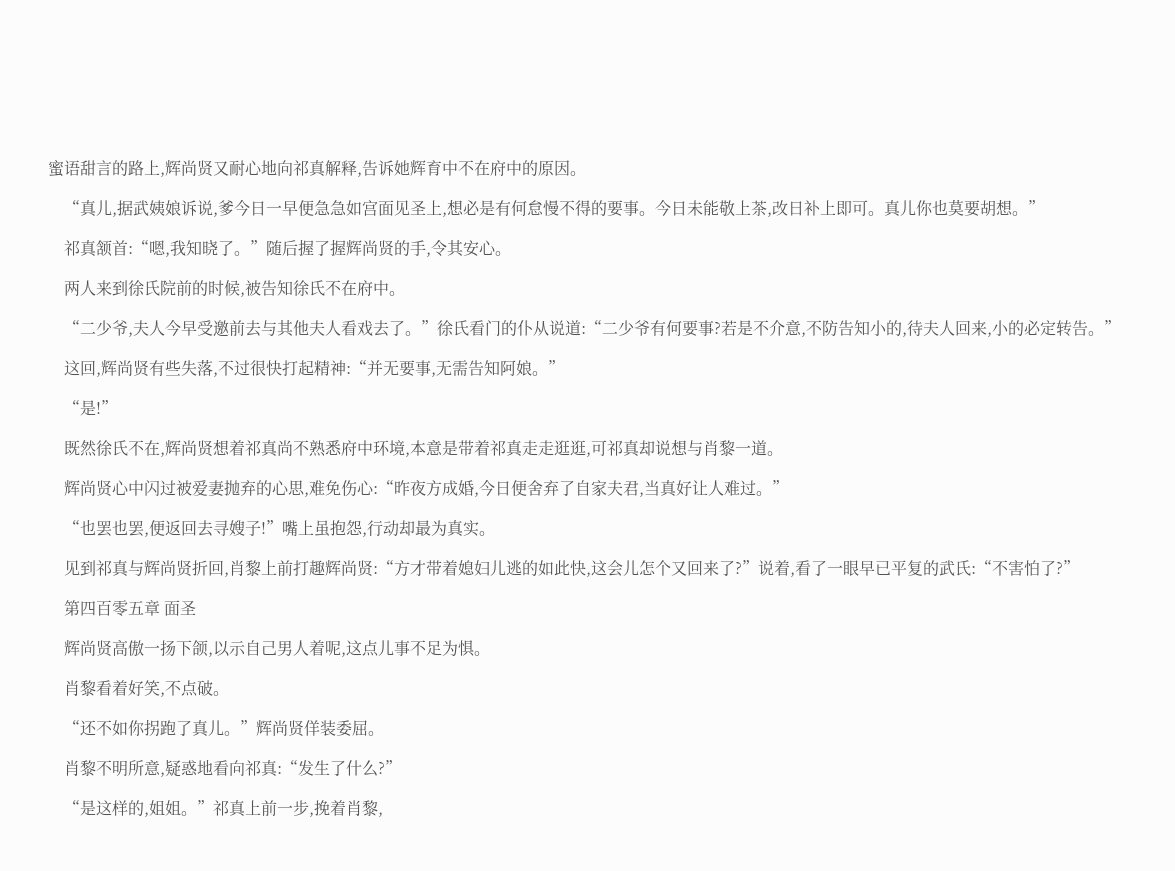蜜语甜言的路上,辉尚贤又耐心地向祁真解释,告诉她辉育中不在府中的原因。

    “真儿,据武姨娘诉说,爹今日一早便急急如宫面见圣上,想必是有何怠慢不得的要事。今日未能敬上茶,改日补上即可。真儿你也莫要胡想。”

    祁真颔首:“嗯,我知晓了。”随后握了握辉尚贤的手,令其安心。

    两人来到徐氏院前的时候,被告知徐氏不在府中。

    “二少爷,夫人今早受邀前去与其他夫人看戏去了。”徐氏看门的仆从说道:“二少爷有何要事?若是不介意,不防告知小的,待夫人回来,小的必定转告。”

    这回,辉尚贤有些失落,不过很快打起精神:“并无要事,无需告知阿娘。”

    “是!”

    既然徐氏不在,辉尚贤想着祁真尚不熟悉府中环境,本意是带着祁真走走逛逛,可祁真却说想与肖黎一道。

    辉尚贤心中闪过被爱妻抛弃的心思,难免伤心:“昨夜方成婚,今日便舍弃了自家夫君,当真好让人难过。”

    “也罢也罢,便返回去寻嫂子!”嘴上虽抱怨,行动却最为真实。

    见到祁真与辉尚贤折回,肖黎上前打趣辉尚贤:“方才带着媳妇儿逃的如此快,这会儿怎个又回来了?”说着,看了一眼早已平复的武氏:“不害怕了?”

    第四百零五章 面圣

    辉尚贤高傲一扬下颌,以示自己男人着呢,这点儿事不足为惧。

    肖黎看着好笑,不点破。

    “还不如你拐跑了真儿。”辉尚贤佯装委屈。

    肖黎不明所意,疑惑地看向祁真:“发生了什么?”

    “是这样的,姐姐。”祁真上前一步,挽着肖黎,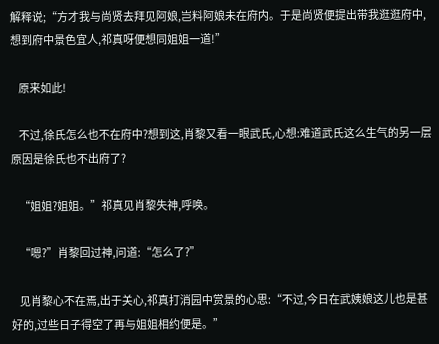解释说;“方才我与尚贤去拜见阿娘,岂料阿娘未在府内。于是尚贤便提出带我逛逛府中,想到府中景色宜人,祁真呀便想同姐姐一道!”

    原来如此!

    不过,徐氏怎么也不在府中?想到这,肖黎又看一眼武氏,心想:难道武氏这么生气的另一层原因是徐氏也不出府了?

    “姐姐?姐姐。”祁真见肖黎失神,呼唤。

    “嗯?”肖黎回过神,问道:“怎么了?”

    见肖黎心不在焉,出于关心,祁真打消园中赏景的心思:“不过,今日在武姨娘这儿也是甚好的,过些日子得空了再与姐姐相约便是。”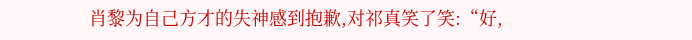肖黎为自己方才的失神感到抱歉,对祁真笑了笑:“好,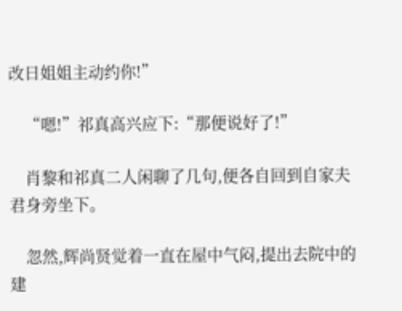改日姐姐主动约你!”

    “嗯!”祁真高兴应下:“那便说好了!”

    肖黎和祁真二人闲聊了几句,便各自回到自家夫君身旁坐下。

    忽然,辉尚贤觉着一直在屋中气闷,提出去院中的建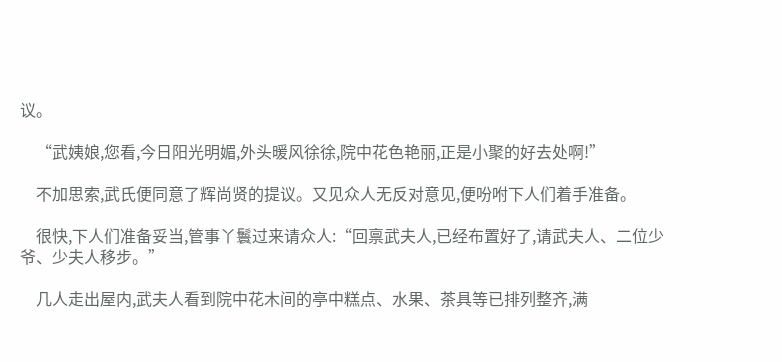议。

    “武姨娘,您看,今日阳光明媚,外头暖风徐徐,院中花色艳丽,正是小聚的好去处啊!”

    不加思索,武氏便同意了辉尚贤的提议。又见众人无反对意见,便吩咐下人们着手准备。

    很快,下人们准备妥当,管事丫鬟过来请众人:“回禀武夫人,已经布置好了,请武夫人、二位少爷、少夫人移步。”

    几人走出屋内,武夫人看到院中花木间的亭中糕点、水果、茶具等已排列整齐,满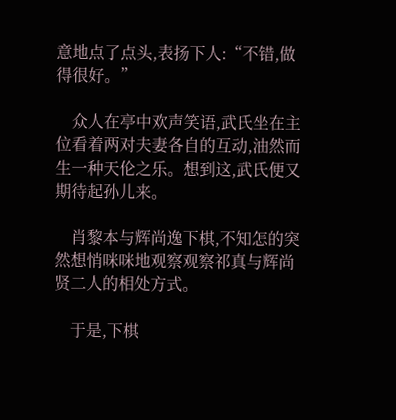意地点了点头,表扬下人:“不错,做得很好。”

    众人在亭中欢声笑语,武氏坐在主位看着两对夫妻各自的互动,油然而生一种天伦之乐。想到这,武氏便又期待起孙儿来。

    肖黎本与辉尚逸下棋,不知怎的突然想悄咪咪地观察观察祁真与辉尚贤二人的相处方式。

    于是,下棋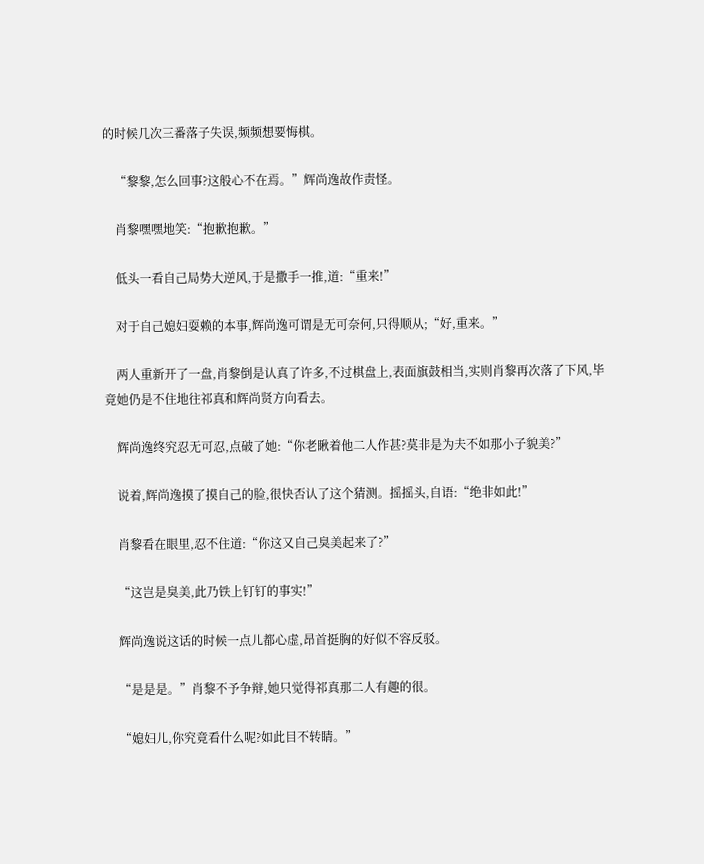的时候几次三番落子失误,频频想要悔棋。

    “黎黎,怎么回事?这般心不在焉。”辉尚逸故作责怪。

    肖黎嘿嘿地笑:“抱歉抱歉。”

    低头一看自己局势大逆风,于是撒手一推,道:“重来!”

    对于自己媳妇耍赖的本事,辉尚逸可谓是无可奈何,只得顺从;“好,重来。”

    两人重新开了一盘,肖黎倒是认真了许多,不过棋盘上,表面旗鼓相当,实则肖黎再次落了下风,毕竟她仍是不住地往祁真和辉尚贤方向看去。

    辉尚逸终究忍无可忍,点破了她:“你老瞅着他二人作甚?莫非是为夫不如那小子貌美?”

    说着,辉尚逸摸了摸自己的脸,很快否认了这个猜测。摇摇头,自语:“绝非如此!”

    肖黎看在眼里,忍不住道:“你这又自己臭美起来了?”

    “这岂是臭美,此乃铁上钉钉的事实!”

    辉尚逸说这话的时候一点儿都心虚,昂首挺胸的好似不容反驳。

    “是是是。”肖黎不予争辩,她只觉得祁真那二人有趣的很。

    “媳妇儿,你究竟看什么呢?如此目不转睛。”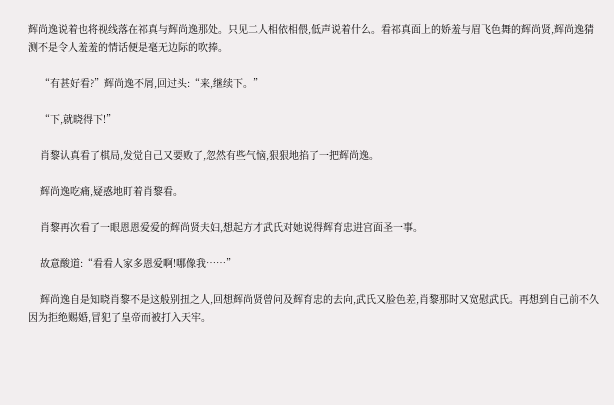辉尚逸说着也将视线落在祁真与辉尚逸那处。只见二人相依相偎,低声说着什么。看祁真面上的娇羞与眉飞色舞的辉尚贤,辉尚逸猜测不是令人羞羞的情话便是毫无边际的吹捧。

    “有甚好看?”辉尚逸不屑,回过头:“来,继续下。”

    “下,就晓得下!”

    肖黎认真看了棋局,发觉自己又要败了,忽然有些气恼,狠狠地掐了一把辉尚逸。

    辉尚逸吃痛,疑惑地盯着肖黎看。

    肖黎再次看了一眼恩恩爱爱的辉尚贤夫妇,想起方才武氏对她说得辉育忠进宫面圣一事。

    故意酸道:“看看人家多恩爱啊!哪像我……”

    辉尚逸自是知晓肖黎不是这般别扭之人,回想辉尚贤曾问及辉育忠的去向,武氏又脸色差,肖黎那时又宽慰武氏。再想到自己前不久因为拒绝赐婚,冒犯了皇帝而被打入天牢。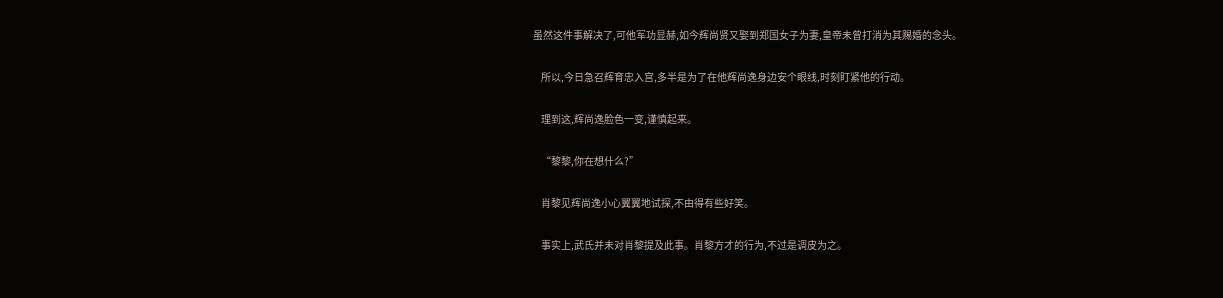虽然这件事解决了,可他军功显赫,如今辉尚贤又娶到郑国女子为妻,皇帝未曾打消为其赐婚的念头。

    所以,今日急召辉育忠入宫,多半是为了在他辉尚逸身边安个眼线,时刻盯紧他的行动。

    理到这,辉尚逸脸色一变,谨慎起来。

    “黎黎,你在想什么?”

    肖黎见辉尚逸小心翼翼地试探,不由得有些好笑。

    事实上,武氏并未对肖黎提及此事。肖黎方才的行为,不过是调皮为之。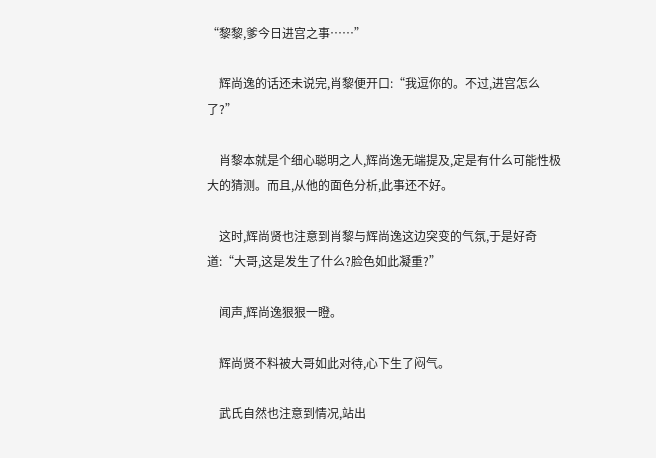“黎黎,爹今日进宫之事……”

    辉尚逸的话还未说完,肖黎便开口:“我逗你的。不过,进宫怎么了?”

    肖黎本就是个细心聪明之人,辉尚逸无端提及,定是有什么可能性极大的猜测。而且,从他的面色分析,此事还不好。

    这时,辉尚贤也注意到肖黎与辉尚逸这边突变的气氛,于是好奇道:“大哥,这是发生了什么?脸色如此凝重?”

    闻声,辉尚逸狠狠一瞪。

    辉尚贤不料被大哥如此对待,心下生了闷气。

    武氏自然也注意到情况,站出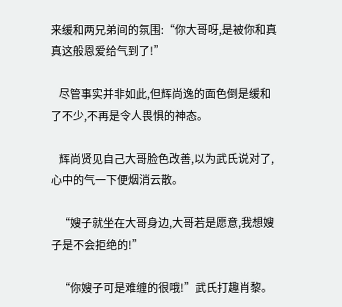来缓和两兄弟间的氛围:“你大哥呀,是被你和真真这般恩爱给气到了!”

    尽管事实并非如此,但辉尚逸的面色倒是缓和了不少,不再是令人畏惧的神态。

    辉尚贤见自己大哥脸色改善,以为武氏说对了,心中的气一下便烟消云散。

    “嫂子就坐在大哥身边,大哥若是愿意,我想嫂子是不会拒绝的!”

    “你嫂子可是难缠的很哦!”武氏打趣肖黎。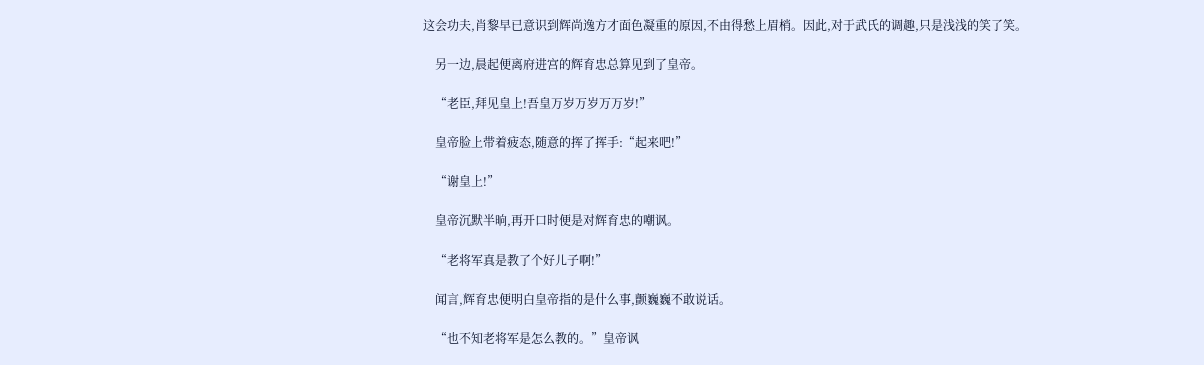这会功夫,肖黎早已意识到辉尚逸方才面色凝重的原因,不由得愁上眉梢。因此,对于武氏的调趣,只是浅浅的笑了笑。

    另一边,晨起便离府进宫的辉育忠总算见到了皇帝。

    “老臣,拜见皇上!吾皇万岁万岁万万岁!”

    皇帝脸上带着疲态,随意的挥了挥手:“起来吧!”

    “谢皇上!”

    皇帝沉默半晌,再开口时便是对辉育忠的嘲讽。

    “老将军真是教了个好儿子啊!”

    闻言,辉育忠便明白皇帝指的是什么事,颤巍巍不敢说话。

    “也不知老将军是怎么教的。”皇帝讽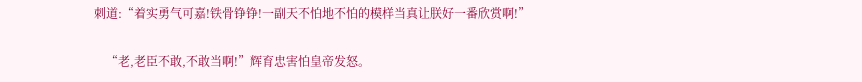刺道:“着实勇气可嘉!铁骨铮铮!一副天不怕地不怕的模样当真让朕好一番欣赏啊!”

    “老,老臣不敢,不敢当啊!”辉育忠害怕皇帝发怒。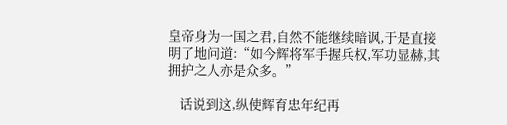皇帝身为一国之君,自然不能继续暗讽,于是直接明了地问道:“如今辉将军手握兵权,军功显赫,其拥护之人亦是众多。”

    话说到这,纵使辉育忠年纪再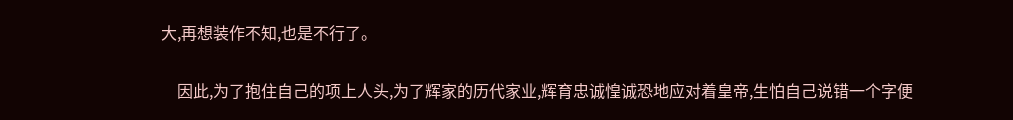大,再想装作不知,也是不行了。

    因此,为了抱住自己的项上人头,为了辉家的历代家业,辉育忠诚惶诚恐地应对着皇帝,生怕自己说错一个字便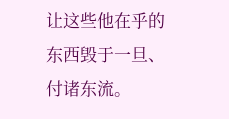让这些他在乎的东西毁于一旦、付诸东流。